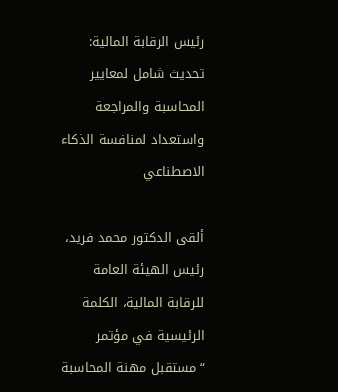رئيس الرقابة المالية: تحديث شامل لمعايير المحاسبة والمراجعة واستعداد لمنافسة الذكاء الاصطناعي

ألقى الدكتور محمد فريد، رئيس الهيئة العامة للرقابة المالية، الكلمة الرئيسية في مؤتمر “مستقبل مهنة المحاسبة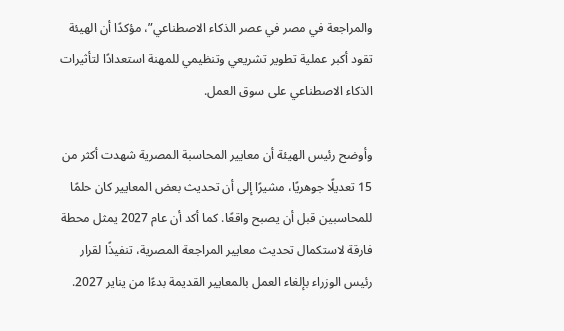والمراجعة في مصر في عصر الذكاء الاصطناعي”، مؤكدًا أن الهيئة تقود أكبر عملية تطوير تشريعي وتنظيمي للمهنة استعدادًا لتأثيرات الذكاء الاصطناعي على سوق العمل.

وأوضح رئيس الهيئة أن معايير المحاسبة المصرية شهدت أكثر من 15 تعديلًا جوهريًا، مشيرًا إلى أن تحديث بعض المعايير كان حلمًا للمحاسبين قبل أن يصبح واقعًا. كما أكد أن عام 2027 يمثل محطة فارقة لاستكمال تحديث معايير المراجعة المصرية، تنفيذًا لقرار رئيس الوزراء بإلغاء العمل بالمعايير القديمة بدءًا من يناير 2027.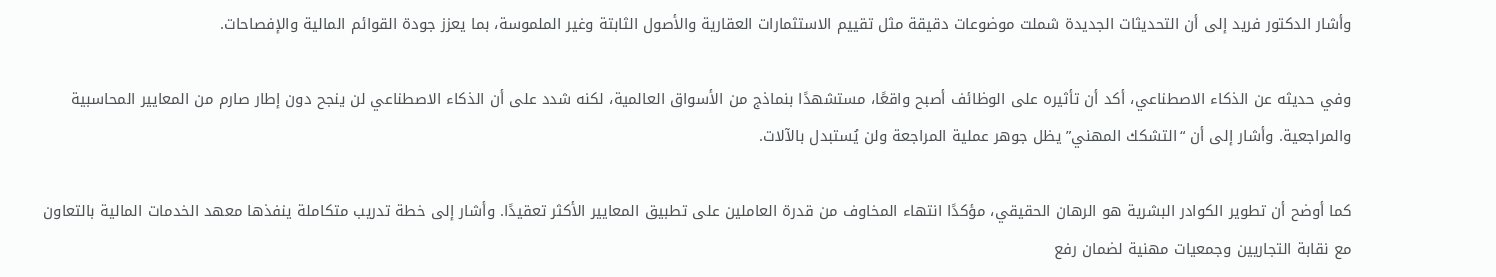وأشار الدكتور فريد إلى أن التحديثات الجديدة شملت موضوعات دقيقة مثل تقييم الاستثمارات العقارية والأصول الثابتة وغير الملموسة، بما يعزز جودة القوائم المالية والإفصاحات.

وفي حديثه عن الذكاء الاصطناعي، أكد أن تأثيره على الوظائف أصبح واقعًا، مستشهدًا بنماذج من الأسواق العالمية، لكنه شدد على أن الذكاء الاصطناعي لن ينجح دون إطار صارم من المعايير المحاسبية والمراجعية. وأشار إلى أن “التشكك المهني” يظل جوهر عملية المراجعة ولن يُستبدل بالآلات.

كما أوضح أن تطوير الكوادر البشرية هو الرهان الحقيقي، مؤكدًا انتهاء المخاوف من قدرة العاملين على تطبيق المعايير الأكثر تعقيدًا. وأشار إلى خطة تدريب متكاملة ينفذها معهد الخدمات المالية بالتعاون مع نقابة التجاريين وجمعيات مهنية لضمان رفع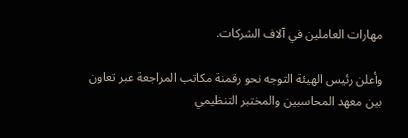مهارات العاملين في آلاف الشركات.

وأعلن رئيس الهيئة التوجه نحو رقمنة مكاتب المراجعة عبر تعاون بين معهد المحاسبين والمختبر التنظيمي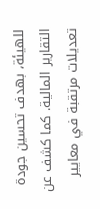للهيئة، بهدف تحسين جودة التقارير المالية. كما كشف عن تعديلات مرتقبة في معايير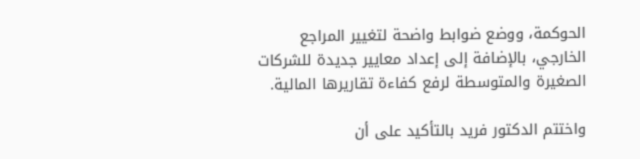الحوكمة، ووضع ضوابط واضحة لتغيير المراجع الخارجي، بالإضافة إلى إعداد معايير جديدة للشركات الصغيرة والمتوسطة لرفع كفاءة تقاريرها المالية.

واختتم الدكتور فريد بالتأكيد على أن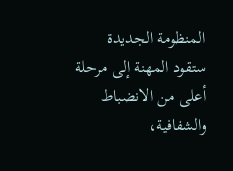المنظومة الجديدة ستقود المهنة إلى مرحلة أعلى من الانضباط والشفافية،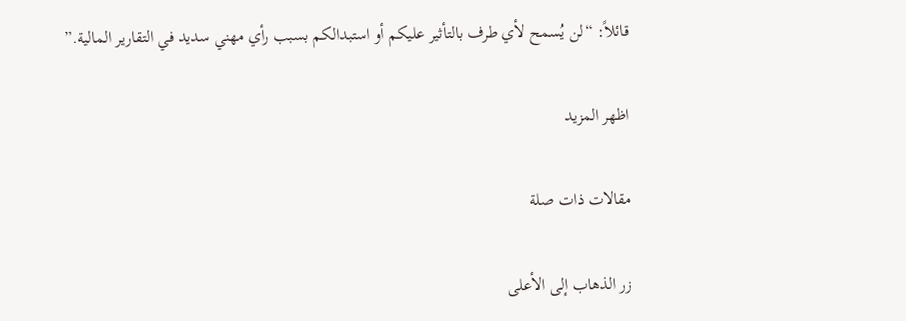قائلاً: “لن يُسمح لأي طرف بالتأثير عليكم أو استبدالكم بسبب رأي مهني سديد في التقارير المالية.”

اظهر المزيد

مقالات ذات صلة

زر الذهاب إلى الأعلى